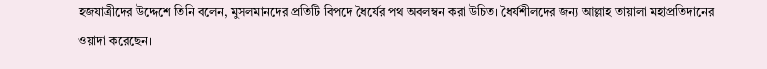হজযাত্রীদের উদ্দেশে তিনি বলেন, মুসলমানদের প্রতিটি বিপদে ধৈর্যের পথ অবলম্বন করা উচিত। ধৈর্যশীলদের জন্য আল্লাহ তায়ালা মহাপ্রতিদানের ওয়াদা করেছেন।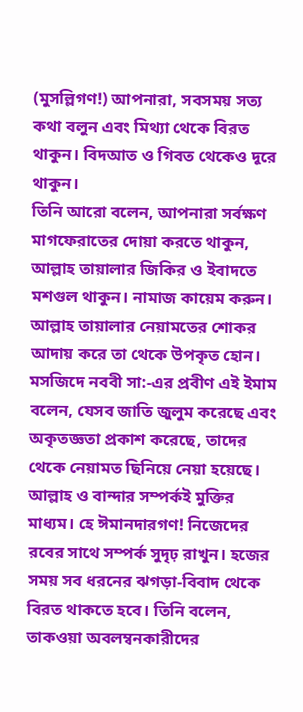(মুসল্লিগণ!) আপনারা, সবসময় সত্য কথা বলুন এবং মিথ্যা থেকে বিরত থাকুন। বিদআত ও গিবত থেকেও দূরে থাকুন।
তিনি আরো বলেন, আপনারা সর্বক্ষণ মাগফেরাতের দোয়া করতে থাকুন, আল্লাহ তায়ালার জিকির ও ইবাদতে মশগুল থাকুন। নামাজ কায়েম করুন। আল্লাহ তায়ালার নেয়ামতের শোকর আদায় করে তা থেকে উপকৃত হোন।
মসজিদে নববী সা:-এর প্রবীণ এই ইমাম বলেন, যেসব জাতি জুলুম করেছে এবং অকৃতজ্ঞতা প্রকাশ করেছে, তাদের থেকে নেয়ামত ছিনিয়ে নেয়া হয়েছে। আল্লাহ ও বান্দার সম্পর্কই মুক্তির মাধ্যম। হে ঈমানদারগণ! নিজেদের রবের সাথে সম্পর্ক সুদৃঢ় রাখুন। হজের সময় সব ধরনের ঝগড়া-বিবাদ থেকে বিরত থাকতে হবে। তিনি বলেন, তাকওয়া অবলম্বনকারীদের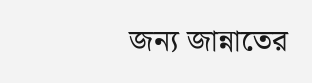জন্য জান্নাতের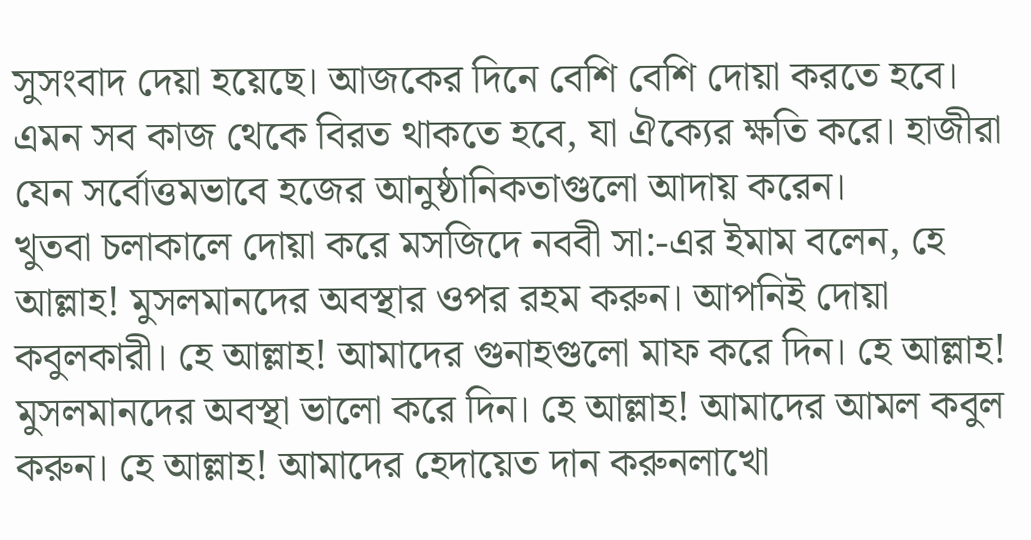সুসংবাদ দেয়া হয়েছে। আজকের দিনে বেশি বেশি দোয়া করতে হবে। এমন সব কাজ থেকে বিরত থাকতে হবে, যা ঐক্যের ক্ষতি করে। হাজীরা যেন সর্বোত্তমভাবে হজের আনুষ্ঠানিকতাগুলো আদায় করেন।
খুতবা চলাকালে দোয়া করে মসজিদে নববী সা:-এর ইমাম বলেন, হে আল্লাহ! মুসলমানদের অবস্থার ওপর রহম করুন। আপনিই দোয়া কবুলকারী। হে আল্লাহ! আমাদের গুনাহগুলো মাফ করে দিন। হে আল্লাহ! মুসলমানদের অবস্থা ভালো করে দিন। হে আল্লাহ! আমাদের আমল কবুল করুন। হে আল্লাহ! আমাদের হেদায়েত দান করুনলাখো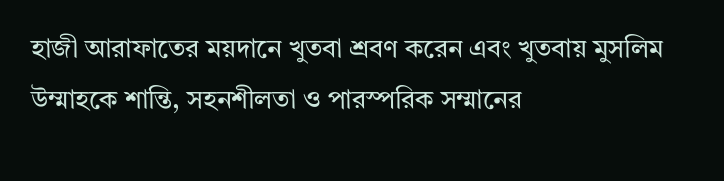হাজী আরাফাতের ময়দানে খুতবা শ্রবণ করেন এবং খুতবায় মুসলিম উম্মাহকে শান্তি, সহনশীলতা ও পারস্পরিক সম্মানের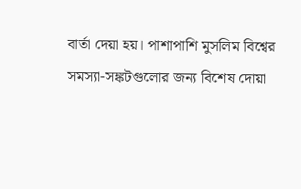বার্তা দেয়া হয়। পাশাপাশি মুসলিম বিশ্বের সমস্যা-সঙ্কটগুলোর জন্য বিশেষ দোয়া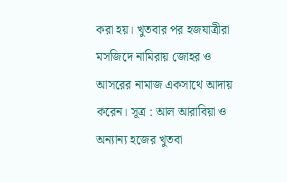করা হয়। খুতবার পর হজযাত্রীরা মসজিদে নামিরায় জোহর ও আসরের নামাজ একসাথে আদায় করেন। সূত্র : আল আরাবিয়া ও অন্যান্য হজের খুতবা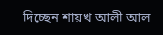দিচ্ছেন শায়খ আলী আল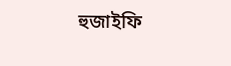হুজাইফি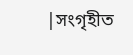|সংগৃহীত